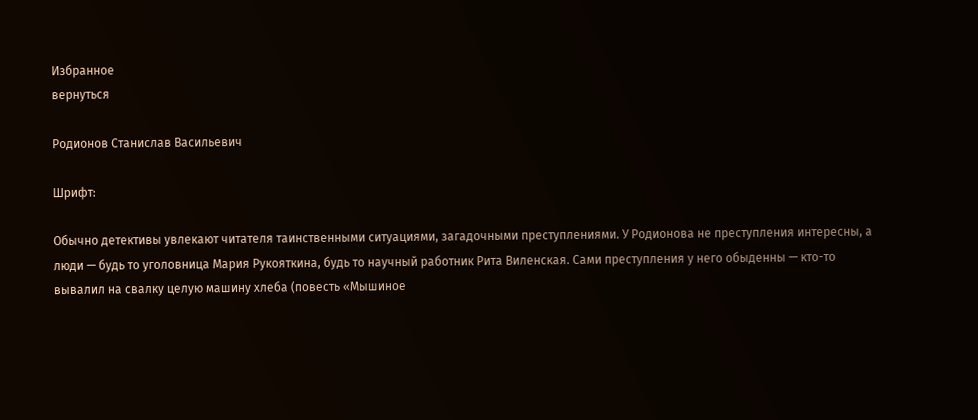Избранное
вернуться

Родионов Станислав Васильевич

Шрифт:

Обычно детективы увлекают читателя таинственными ситуациями, загадочными преступлениями. У Родионова не преступления интересны, а люди — будь то уголовница Мария Рукояткина, будь то научный работник Рита Виленская. Сами преступления у него обыденны — кто-то вывалил на свалку целую машину хлеба (повесть «Мышиное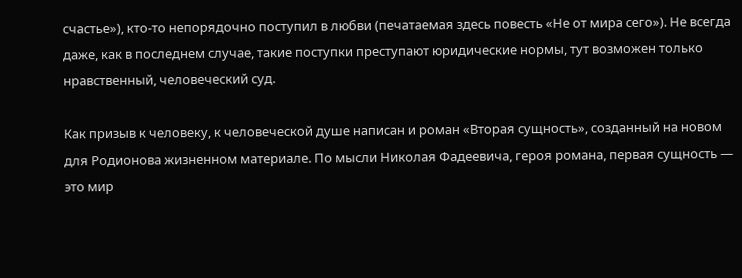счастье»), кто-то непорядочно поступил в любви (печатаемая здесь повесть «Не от мира сего»). Не всегда даже, как в последнем случае, такие поступки преступают юридические нормы, тут возможен только нравственный, человеческий суд.

Как призыв к человеку, к человеческой душе написан и роман «Вторая сущность», созданный на новом для Родионова жизненном материале. По мысли Николая Фадеевича, героя романа, первая сущность — это мир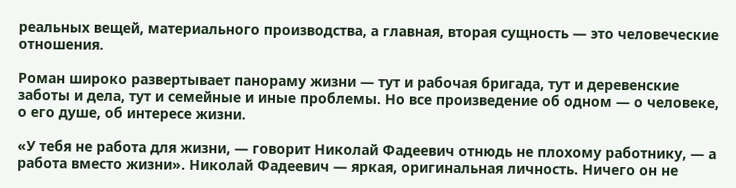реальных вещей, материального производства, а главная, вторая сущность — это человеческие отношения.

Роман широко развертывает панораму жизни — тут и рабочая бригада, тут и деревенские заботы и дела, тут и семейные и иные проблемы. Но все произведение об одном — о человеке, о его душе, об интересе жизни.

«У тебя не работа для жизни, — говорит Николай Фадеевич отнюдь не плохому работнику, — а работа вместо жизни». Николай Фадеевич — яркая, оригинальная личность. Ничего он не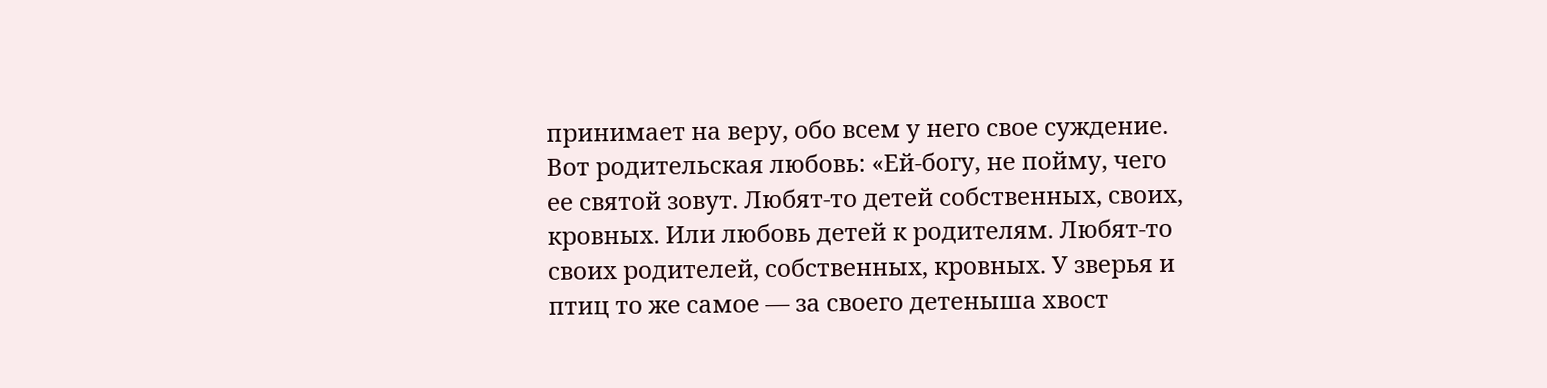принимает на веру, обо всем у него свое суждение. Вот родительская любовь: «Ей-богу, не пойму, чего ее святой зовут. Любят-то детей собственных, своих, кровных. Или любовь детей к родителям. Любят-то своих родителей, собственных, кровных. У зверья и птиц то же самое — за своего детеныша хвост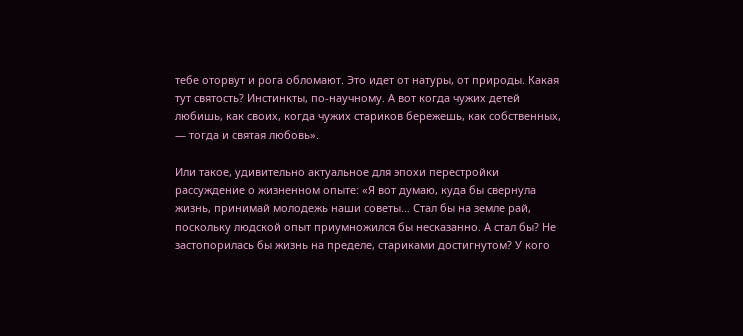тебе оторвут и рога обломают. Это идет от натуры, от природы. Какая тут святость? Инстинкты, по-научному. А вот когда чужих детей любишь, как своих, когда чужих стариков бережешь, как собственных, — тогда и святая любовь».

Или такое, удивительно актуальное для эпохи перестройки рассуждение о жизненном опыте: «Я вот думаю, куда бы свернула жизнь, принимай молодежь наши советы… Стал бы на земле рай, поскольку людской опыт приумножился бы несказанно. А стал бы? Не застопорилась бы жизнь на пределе, стариками достигнутом? У кого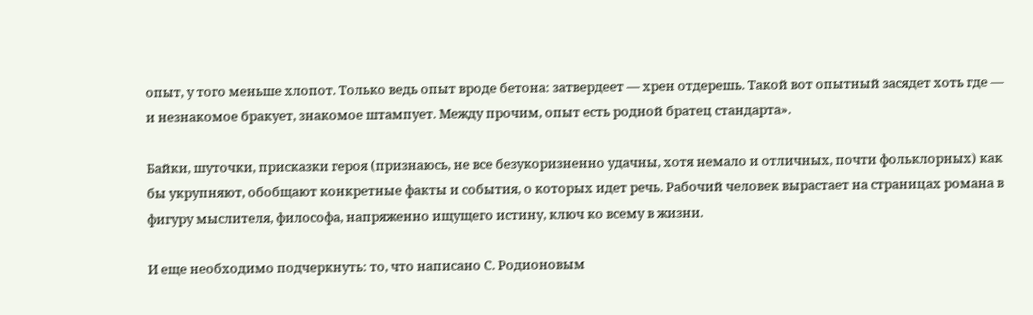опыт, у того меньше хлопот. Только ведь опыт вроде бетона: затвердеет — хрен отдерешь. Такой вот опытный засядет хоть где — и незнакомое бракует, знакомое штампует. Между прочим, опыт есть родной братец стандарта».

Байки, шуточки, присказки героя (признаюсь, не все безукоризненно удачны, хотя немало и отличных, почти фольклорных) как бы укрупняют, обобщают конкретные факты и события, о которых идет речь. Рабочий человек вырастает на страницах романа в фигуру мыслителя, философа, напряженно ищущего истину, ключ ко всему в жизни.

И еще необходимо подчеркнуть: то, что написано С. Родионовым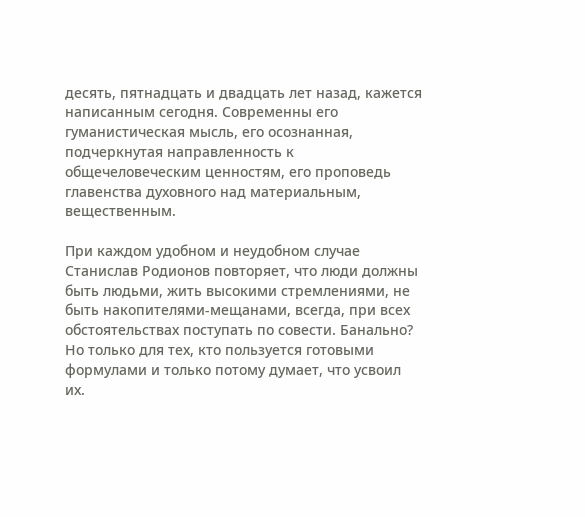десять, пятнадцать и двадцать лет назад, кажется написанным сегодня. Современны его гуманистическая мысль, его осознанная, подчеркнутая направленность к общечеловеческим ценностям, его проповедь главенства духовного над материальным, вещественным.

При каждом удобном и неудобном случае Станислав Родионов повторяет, что люди должны быть людьми, жить высокими стремлениями, не быть накопителями-мещанами, всегда, при всех обстоятельствах поступать по совести. Банально? Но только для тех, кто пользуется готовыми формулами и только потому думает, что усвоил их.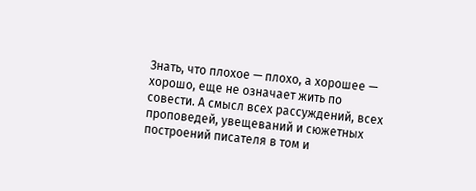Знать, что плохое — плохо, а хорошее — хорошо, еще не означает жить по совести. А смысл всех рассуждений, всех проповедей, увещеваний и сюжетных построений писателя в том и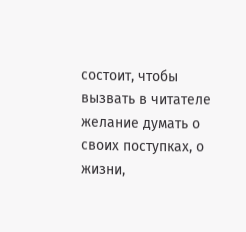состоит, чтобы вызвать в читателе желание думать о своих поступках, о жизни,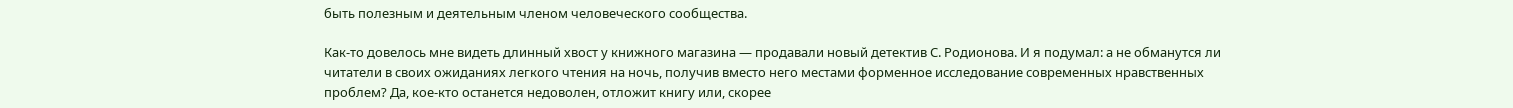быть полезным и деятельным членом человеческого сообщества.

Как-то довелось мне видеть длинный хвост у книжного магазина — продавали новый детектив С. Родионова. И я подумал: а не обманутся ли читатели в своих ожиданиях легкого чтения на ночь, получив вместо него местами форменное исследование современных нравственных проблем? Да, кое-кто останется недоволен, отложит книгу или, скорее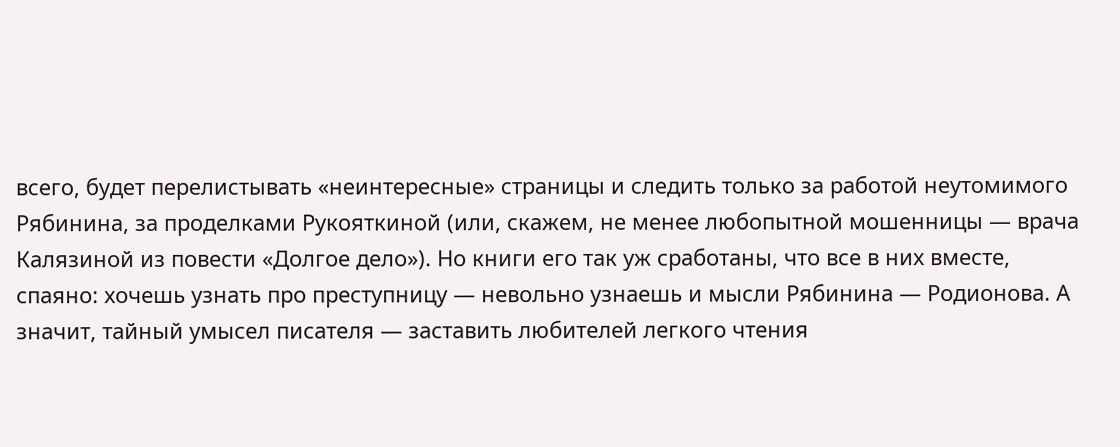всего, будет перелистывать «неинтересные» страницы и следить только за работой неутомимого Рябинина, за проделками Рукояткиной (или, скажем, не менее любопытной мошенницы — врача Калязиной из повести «Долгое дело»). Но книги его так уж сработаны, что все в них вместе, спаяно: хочешь узнать про преступницу — невольно узнаешь и мысли Рябинина — Родионова. А значит, тайный умысел писателя — заставить любителей легкого чтения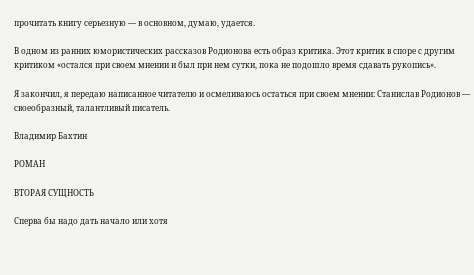прочитать книгу серьезную — в основном, думаю, удается.

В одном из ранних юмористических рассказов Родионова есть образ критика. Этот критик в споре с другим критиком «остался при своем мнении и был при нем сутки, пока не подошло время сдавать рукопись».

Я закончил, я передаю написанное читателю и осмеливаюсь остаться при своем мнении: Станислав Родионов — своеобразный, талантливый писатель.

Владимир Бахтин

РОМАН

ВТОРАЯ СУЩНОСТЬ

Сперва бы надо дать начало или хотя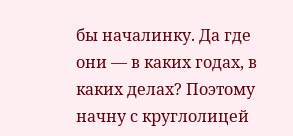бы началинку. Да где они — в каких годах, в каких делах? Поэтому начну с круглолицей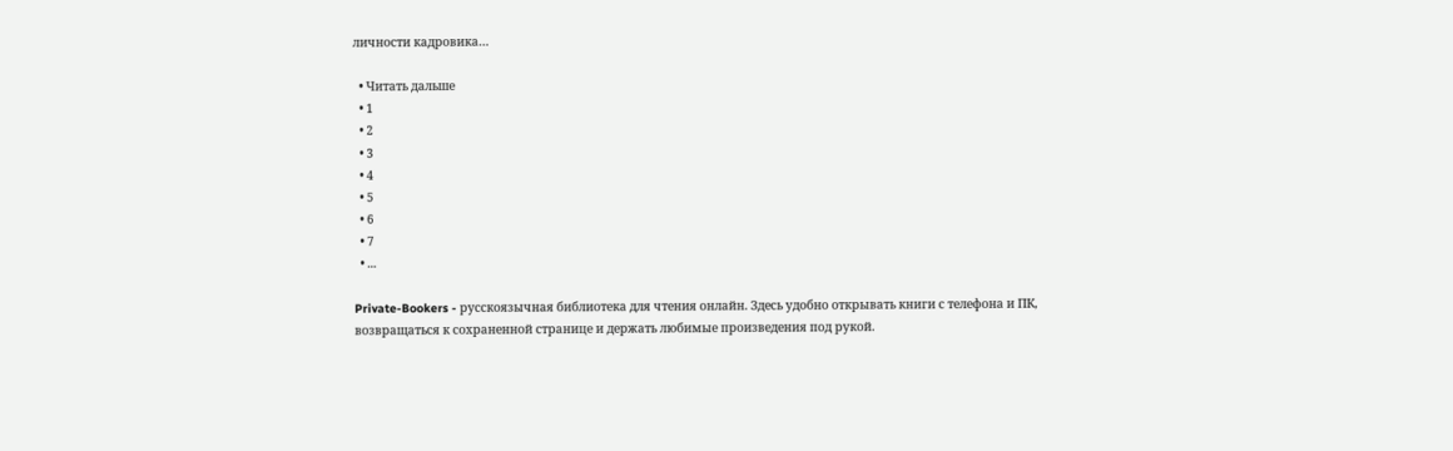личности кадровика…

  • Читать дальше
  • 1
  • 2
  • 3
  • 4
  • 5
  • 6
  • 7
  • ...

Private-Bookers - русскоязычная библиотека для чтения онлайн. Здесь удобно открывать книги с телефона и ПК, возвращаться к сохраненной странице и держать любимые произведения под рукой.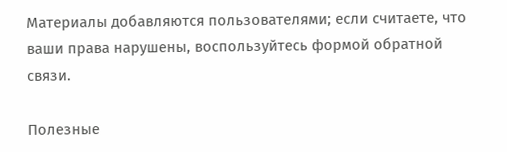Материалы добавляются пользователями; если считаете, что ваши права нарушены, воспользуйтесь формой обратной связи.

Полезные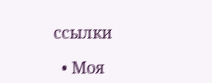ссылки

  • Моя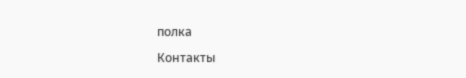полка

Контакты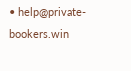• help@private-bookers.win